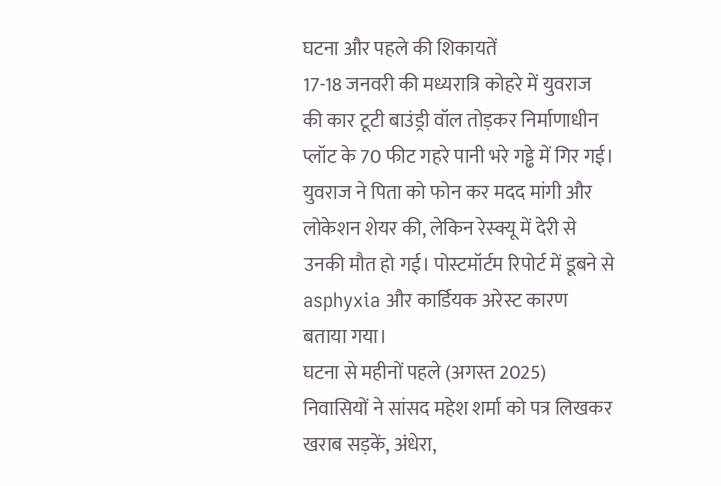घटना और पहले की शिकायतें
17-18 जनवरी की मध्यरात्रि कोहरे में युवराज की कार टूटी बाउंड्री वॉल तोड़कर निर्माणाधीन प्लॉट के 70 फीट गहरे पानी भरे गड्ढे में गिर गई। युवराज ने पिता को फोन कर मदद मांगी और लोकेशन शेयर की, लेकिन रेस्क्यू में देरी से उनकी मौत हो गई। पोस्टमॉर्टम रिपोर्ट में डूबने से asphyxia और कार्डियक अरेस्ट कारण बताया गया।
घटना से महीनों पहले (अगस्त 2025) निवासियों ने सांसद महेश शर्मा को पत्र लिखकर खराब सड़कें, अंधेरा,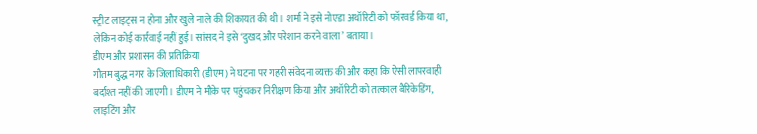स्ट्रीट लाइट्स न होना और खुले नाले की शिकायत की थी। शर्मा ने इसे नोएडा अथॉरिटी को फॉरवर्ड किया था, लेकिन कोई कार्रवाई नहीं हुई। सांसद ने इसे ‘दुखद और परेशान करने वाला’ बताया।
डीएम और प्रशासन की प्रतिक्रिया
गौतम बुद्ध नगर के जिलाधिकारी (डीएम) ने घटना पर गहरी संवेदना व्यक्त की और कहा कि ऐसी लापरवाही बर्दाश्त नहीं की जाएगी। डीएम ने मौके पर पहुंचकर निरीक्षण किया और अथॉरिटी को तत्काल बैरिकेडिंग, लाइटिंग और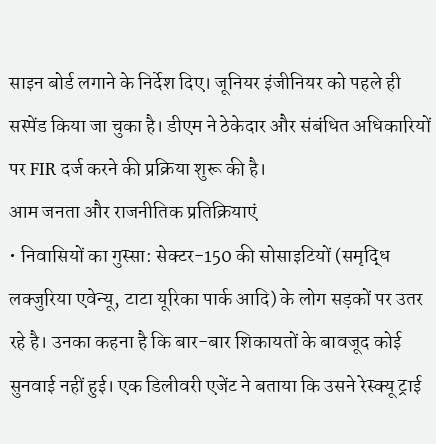साइन बोर्ड लगाने के निर्देश दिए। जूनियर इंजीनियर को पहले ही सस्पेंड किया जा चुका है। डीएम ने ठेकेदार और संबंधित अधिकारियों पर FIR दर्ज करने की प्रक्रिया शुरू की है।
आम जनता और राजनीतिक प्रतिक्रियाएं
• निवासियों का गुस्सा: सेक्टर-150 की सोसाइटियों (समृद्धि लक्जुरिया एवेन्यू, टाटा यूरिका पार्क आदि) के लोग सड़कों पर उतर रहे है। उनका कहना है कि बार-बार शिकायतों के बावजूद कोई सुनवाई नहीं हुई। एक डिलीवरी एजेंट ने बताया कि उसने रेस्क्यू ट्राई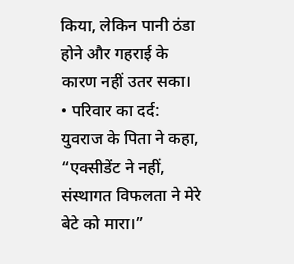किया, लेकिन पानी ठंडा होने और गहराई के कारण नहीं उतर सका।
• परिवार का दर्द: युवराज के पिता ने कहा, “एक्सीडेंट ने नहीं, संस्थागत विफलता ने मेरे बेटे को मारा।”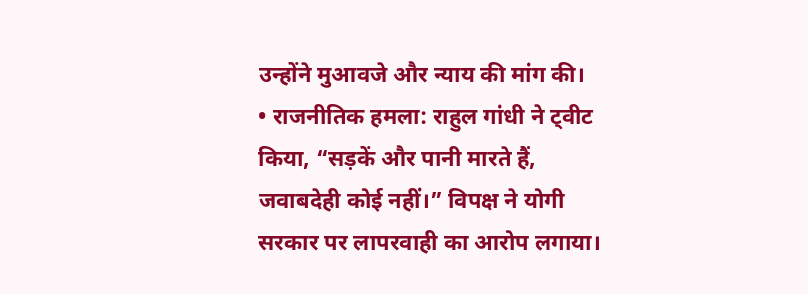उन्होंने मुआवजे और न्याय की मांग की।
• राजनीतिक हमला: राहुल गांधी ने ट्वीट किया, “सड़कें और पानी मारते हैं, जवाबदेही कोई नहीं।” विपक्ष ने योगी सरकार पर लापरवाही का आरोप लगाया।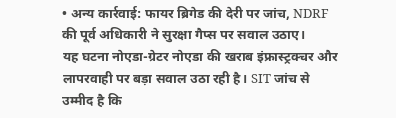• अन्य कार्रवाई: फायर ब्रिगेड की देरी पर जांच, NDRF की पूर्व अधिकारी ने सुरक्षा गैप्स पर सवाल उठाए।
यह घटना नोएडा-ग्रेटर नोएडा की खराब इंफ्रास्ट्रक्चर और लापरवाही पर बड़ा सवाल उठा रही है। SIT जांच से उम्मीद है कि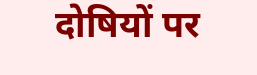दोषियों पर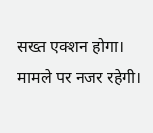सख्त एक्शन होगा। मामले पर नजर रहेगी।